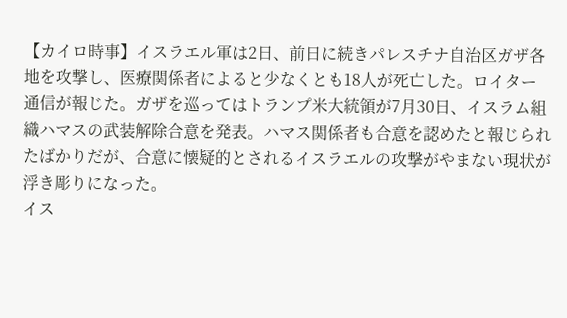【カイロ時事】イスラエル軍は2日、前日に続きパレスチナ自治区ガザ各地を攻撃し、医療関係者によると少なくとも18人が死亡した。ロイター通信が報じた。ガザを巡ってはトランプ米大統領が7月30日、イスラム組織ハマスの武装解除合意を発表。ハマス関係者も合意を認めたと報じられたばかりだが、合意に懐疑的とされるイスラエルの攻撃がやまない現状が浮き彫りになった。
イス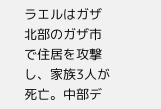ラエルはガザ北部のガザ市で住居を攻撃し、家族3人が死亡。中部デ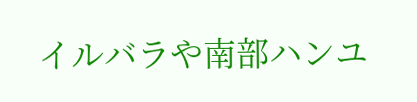イルバラや南部ハンユ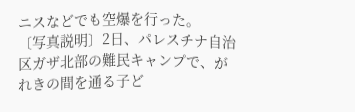ニスなどでも空爆を行った。
〔写真説明〕2日、パレスチナ自治区ガザ北部の難民キャンプで、がれきの間を通る子ど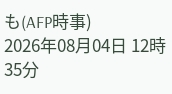も(AFP時事)
2026年08月04日 12時35分